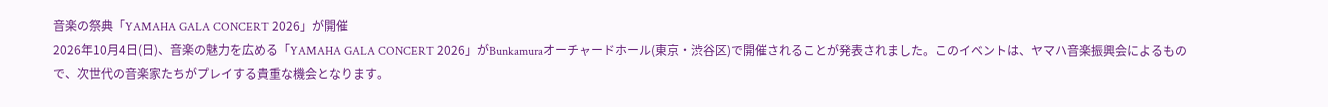音楽の祭典「YAMAHA GALA CONCERT 2026」が開催
2026年10月4日(日)、音楽の魅力を広める「YAMAHA GALA CONCERT 2026」がBunkamuraオーチャードホール(東京・渋谷区)で開催されることが発表されました。このイベントは、ヤマハ音楽振興会によるもので、次世代の音楽家たちがプレイする貴重な機会となります。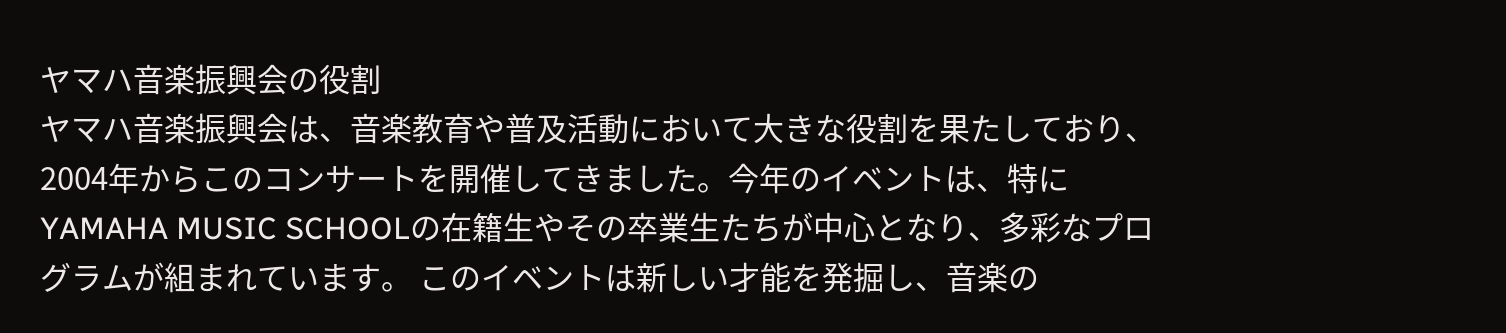ヤマハ音楽振興会の役割
ヤマハ音楽振興会は、音楽教育や普及活動において大きな役割を果たしており、2004年からこのコンサートを開催してきました。今年のイベントは、特にYAMAHA MUSIC SCHOOLの在籍生やその卒業生たちが中心となり、多彩なプログラムが組まれています。 このイベントは新しい才能を発掘し、音楽の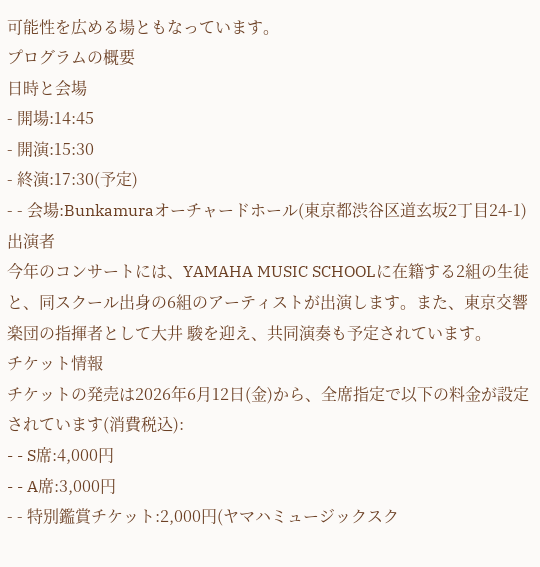可能性を広める場ともなっています。
プログラムの概要
日時と会場
- 開場:14:45
- 開演:15:30
- 終演:17:30(予定)
- - 会場:Bunkamuraオーチャードホール(東京都渋谷区道玄坂2丁目24-1)
出演者
今年のコンサートには、YAMAHA MUSIC SCHOOLに在籍する2組の生徒と、同スクール出身の6組のアーティストが出演します。また、東京交響楽団の指揮者として大井 駿を迎え、共同演奏も予定されています。
チケット情報
チケットの発売は2026年6月12日(金)から、全席指定で以下の料金が設定されています(消費税込):
- - S席:4,000円
- - A席:3,000円
- - 特別鑑賞チケット:2,000円(ヤマハミュージックスク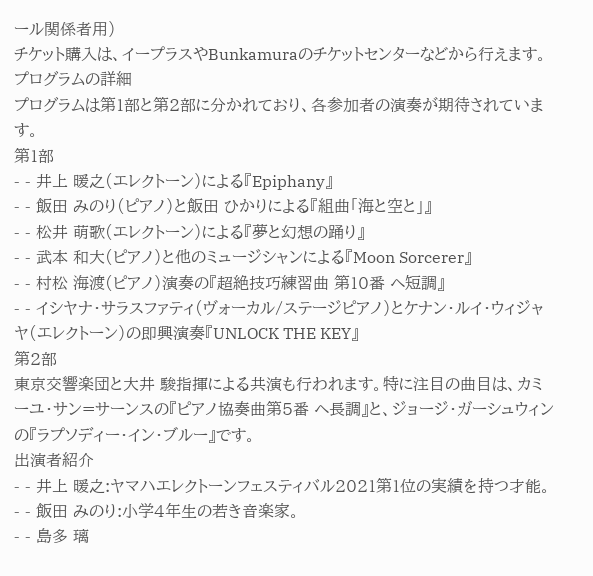ール関係者用)
チケット購入は、イープラスやBunkamuraのチケットセンターなどから行えます。
プログラムの詳細
プログラムは第1部と第2部に分かれており、各参加者の演奏が期待されています。
第1部
- - 井上 暖之(エレクトーン)による『Epiphany』
- - 飯田 みのり(ピアノ)と飯田 ひかりによる『組曲「海と空と」』
- - 松井 萌歌(エレクトーン)による『夢と幻想の踊り』
- - 武本 和大(ピアノ)と他のミュージシャンによる『Moon Sorcerer』
- - 村松 海渡(ピアノ)演奏の『超絶技巧練習曲 第10番 ヘ短調』
- - イシヤナ・サラスファティ(ヴォーカル/ステージピアノ)とケナン・ルイ・ウィジャヤ(エレクトーン)の即興演奏『UNLOCK THE KEY』
第2部
東京交響楽団と大井 駿指揮による共演も行われます。特に注目の曲目は、カミーユ・サン=サーンスの『ピアノ協奏曲第5番 ヘ長調』と、ジョージ・ガーシュウィンの『ラプソディー・イン・ブルー』です。
出演者紹介
- - 井上 暖之:ヤマハエレクトーンフェスティバル2021第1位の実績を持つ才能。
- - 飯田 みのり:小学4年生の若き音楽家。
- - 島多 璃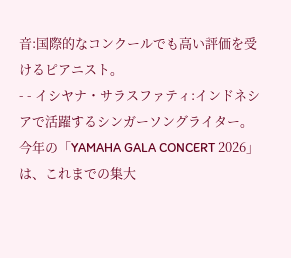音:国際的なコンクールでも高い評価を受けるピアニスト。
- - イシヤナ・サラスファティ:インドネシアで活躍するシンガーソングライター。
今年の「YAMAHA GALA CONCERT 2026」は、これまでの集大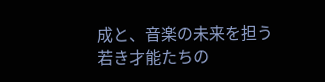成と、音楽の未来を担う若き才能たちの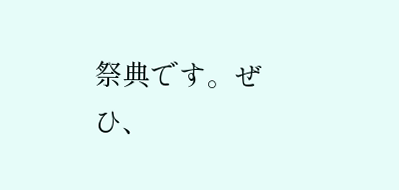祭典です。ぜひ、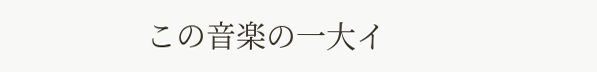この音楽の一大イ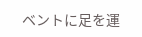ベントに足を運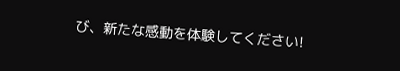び、新たな感動を体験してください!